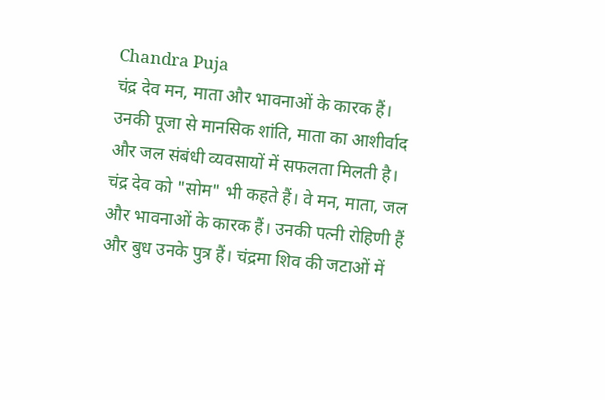Chandra Puja
चंद्र देव मन, माता और भावनाओं के कारक हैं। उनकी पूजा से मानसिक शांति, माता का आशीर्वाद और जल संबंधी व्यवसायों में सफलता मिलती है।
चंद्र देव को "सोम" भी कहते हैं। वे मन, माता, जल और भावनाओं के कारक हैं। उनकी पत्नी रोहिणी हैं और बुध उनके पुत्र हैं। चंद्रमा शिव की जटाओं में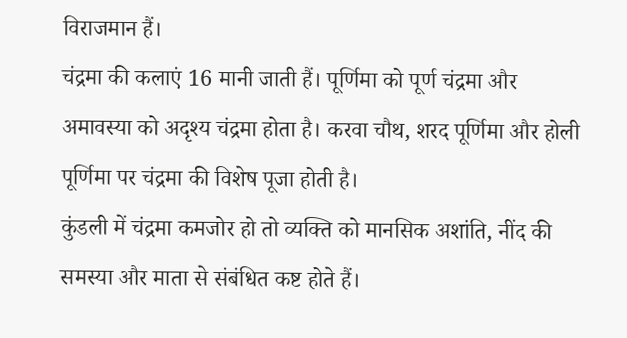विराजमान हैं।
चंद्रमा की कलाएं 16 मानी जाती हैं। पूर्णिमा को पूर्ण चंद्रमा और अमावस्या को अदृश्य चंद्रमा होता है। करवा चौथ, शरद पूर्णिमा और होली पूर्णिमा पर चंद्रमा की विशेष पूजा होती है।
कुंडली में चंद्रमा कमजोर हो तो व्यक्ति को मानसिक अशांति, नींद की समस्या और माता से संबंधित कष्ट होते हैं।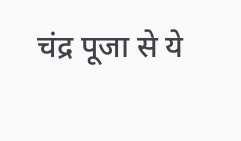चंद्र पूजा से ये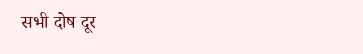सभी दोष दूर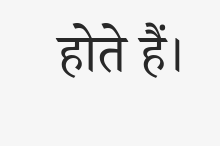होते हैं।